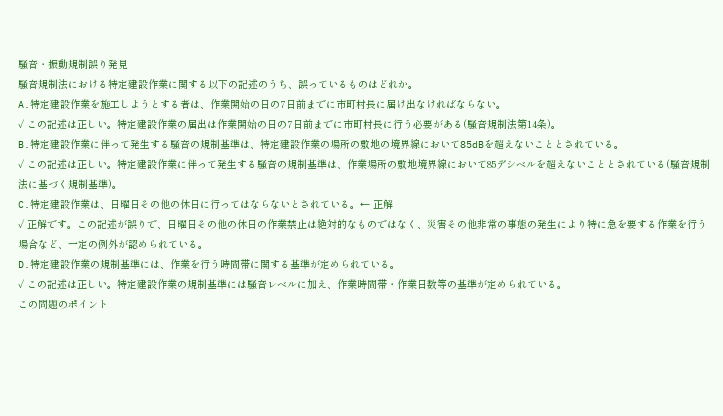騒音・振動規制誤り発見
騒音規制法における特定建設作業に関する以下の記述のうち、誤っているものはどれか。
A.特定建設作業を施工しようとする者は、作業開始の日の7日前までに市町村長に届け出なければならない。
✓ この記述は正しい。特定建設作業の届出は作業開始の日の7日前までに市町村長に行う必要がある(騒音規制法第14条)。
B.特定建設作業に伴って発生する騒音の規制基準は、特定建設作業の場所の敷地の境界線において85dBを超えないこととされている。
✓ この記述は正しい。特定建設作業に伴って発生する騒音の規制基準は、作業場所の敷地境界線において85デシベルを超えないこととされている(騒音規制法に基づく規制基準)。
C.特定建設作業は、日曜日その他の休日に行ってはならないとされている。← 正解
✓ 正解です。この記述が誤りで、日曜日その他の休日の作業禁止は絶対的なものではなく、災害その他非常の事態の発生により特に急を要する作業を行う場合など、一定の例外が認められている。
D.特定建設作業の規制基準には、作業を行う時間帯に関する基準が定められている。
✓ この記述は正しい。特定建設作業の規制基準には騒音レベルに加え、作業時間帯・作業日数等の基準が定められている。
この問題のポイント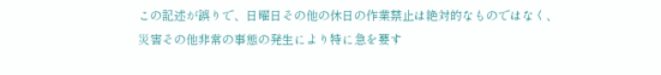この記述が誤りで、日曜日その他の休日の作業禁止は絶対的なものではなく、災害その他非常の事態の発生により特に急を要す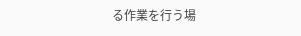る作業を行う場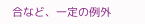合など、一定の例外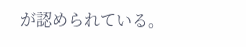が認められている。